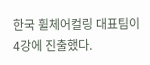한국 휠체어컬링 대표팀이 4강에 진출했다.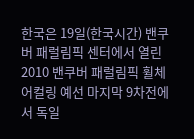한국은 19일(한국시간) 밴쿠버 패럴림픽 센터에서 열린 2010 밴쿠버 패럴림픽 휠체어컬링 예선 마지막 9차전에서 독일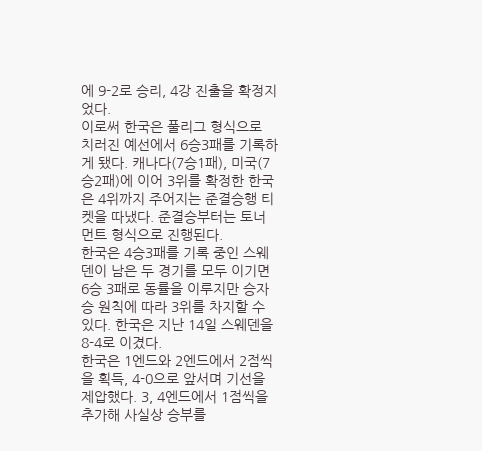에 9-2로 승리, 4강 진출을 확정지었다.
이로써 한국은 풀리그 형식으로 치러진 예선에서 6승3패를 기록하게 됐다. 캐나다(7승1패), 미국(7승2패)에 이어 3위를 확정한 한국은 4위까지 주어지는 준결승행 티켓을 따냈다. 준결승부터는 토너먼트 형식으로 진행된다.
한국은 4승3패를 기록 중인 스웨덴이 남은 두 경기를 모두 이기면 6승 3패로 동률을 이루지만 승자승 원칙에 따라 3위를 차지할 수 있다. 한국은 지난 14일 스웨덴을 8-4로 이겼다.
한국은 1엔드와 2엔드에서 2점씩을 획득, 4-0으로 앞서며 기선을 제압했다. 3, 4엔드에서 1점씩을 추가해 사실상 승부를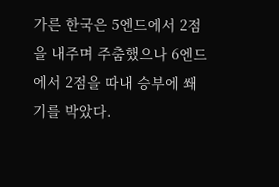가른 한국은 5엔드에서 2점을 내주며 주춤했으나 6엔드에서 2점을 따내 승부에 쐐기를 박았다.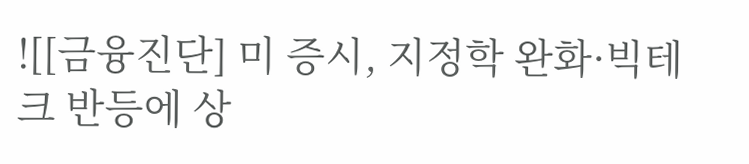![[금융진단] 미 증시, 지정학 완화·빅테크 반등에 상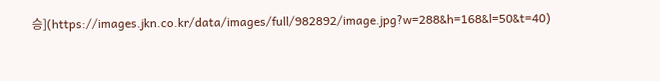승](https://images.jkn.co.kr/data/images/full/982892/image.jpg?w=288&h=168&l=50&t=40)